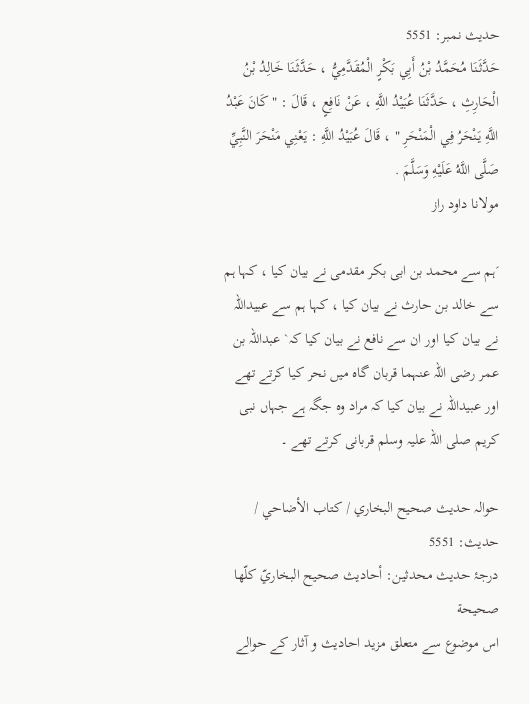حدیث نمبر: 5551
حَدَّثَنَا مُحَمَّدُ بْنُ أَبِي بَكْرٍ الْمُقَدَّمِيُّ ، حَدَّثَنَا خَالِدُ بْنُ الْحَارِثِ ، حَدَّثَنَا عُبَيْدُ اللَّهِ ، عَنْ نَافِعٍ ، قَالَ : " كَانَ عَبْدُ اللَّهِ يَنْحَرُ فِي الْمَنْحَرِ " ، قَالَ عُبَيْدُ اللَّهِ : يَعْنِي مَنْحَرَ النَّبِيِّ صَلَّى اللَّهُ عَلَيْهِ وَسَلَّمَ .
مولانا داود راز

´ہم سے محمد بن ابی بکر مقدمی نے بیان کیا ، کہا ہم سے خالد بن حارث نے بیان کیا ، کہا ہم سے عبیداللہ نے بیان کیا اور ان سے نافع نے بیان کیا کہ` عبداللہ بن عمر رضی اللہ عنہما قربان گاہ میں نحر کیا کرتے تھے اور عبیداللہ نے بیان کیا کہ مراد وہ جگہ ہے جہاں نبی کریم صلی اللہ علیہ وسلم قربانی کرتے تھے ۔

حوالہ حدیث صحيح البخاري / كتاب الأضاحي / حدیث: 5551
درجۂ حدیث محدثین: أحاديث صحيح البخاريّ كلّها صحيحة
اس موضوع سے متعلق مزید احادیث و آثار کے حوالے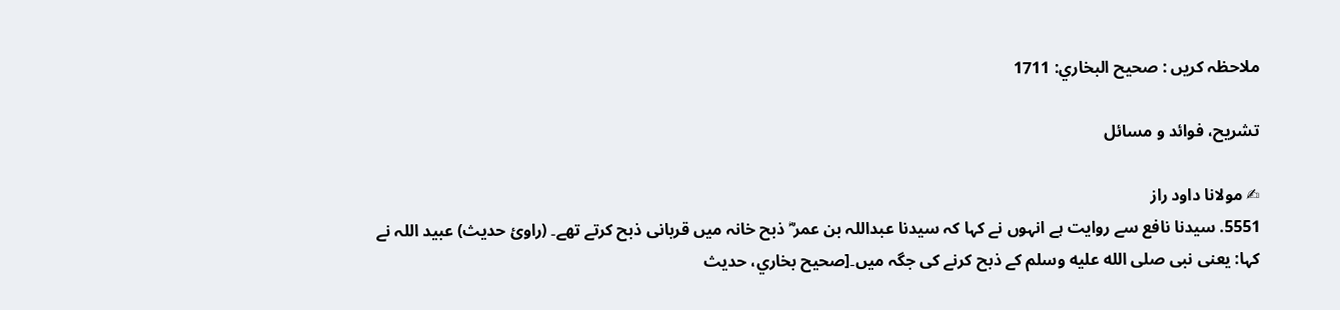ملاحظہ کریں : صحيح البخاري: 1711

تشریح، فوائد و مسائل

✍ مولانا داود راز
5551. سیدنا نافع سے روایت ہے انہوں نے کہا کہ سیدنا عبداللہ بن عمر ؓ ذبح خانہ میں قربانی ذبح کرتے تھے۔ (راوئ حدیث) عبید اللہ نے کہا: یعنی نبی صلى الله عليه وسلم کے ذبح کرنے کی جگہ میں۔[صحيح بخاري، حديث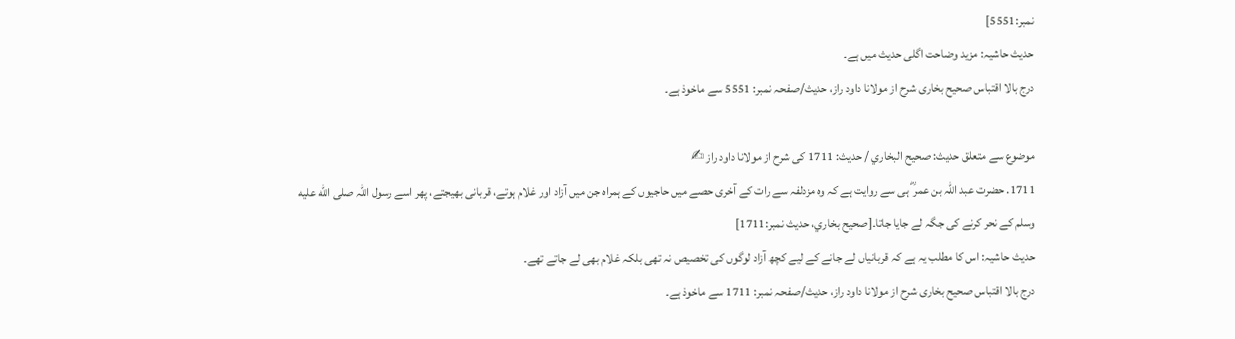نمبر:5551]
حدیث حاشیہ: مزید وضاحت اگلی حدیث میں ہے۔
درج بالا اقتباس صحیح بخاری شرح از مولانا داود راز، حدیث/صفحہ نمبر: 5551 سے ماخوذ ہے۔

موضوع سے متعلق حدیث: صحيح البخاري / حدیث: 1711 کی شرح از مولانا داود راز ✍
1711. حضرت عبد اللہ بن عمر ؓ ہی سے روایت ہے کہ وہ مزدلفہ سے رات کے آخری حصے میں حاجیوں کے ہمراہ جن میں آزاد اور غلام ہوتے، قربانی بھیجتے، پھر اسے رسول اللہ صلى الله عليه وسلم کے نحر کرنے کی جگہ لے جایا جاتا۔[صحيح بخاري، حديث نمبر:1711]
حدیث حاشیہ: اس کا مطلب یہ ہے کہ قربانیاں لے جانے کے لیے کچھ آزاد لوگوں کی تخصیص نہ تھی بلکہ غلام بھی لے جاتے تھے۔
درج بالا اقتباس صحیح بخاری شرح از مولانا داود راز، حدیث/صفحہ نمبر: 1711 سے ماخوذ ہے۔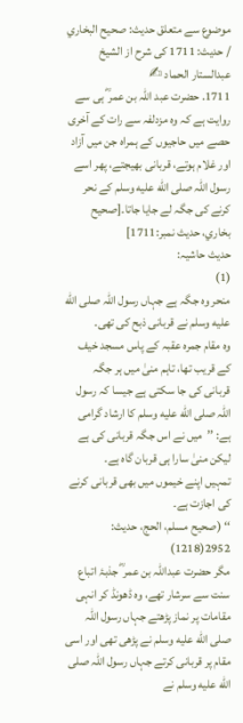موضوع سے متعلق حدیث: صحيح البخاري / حدیث: 1711 کی شرح از الشیخ عبدالستار الحماد ✍
1711. حضرت عبد اللہ بن عمر ؓ ہی سے روایت ہے کہ وہ مزدلفہ سے رات کے آخری حصے میں حاجیوں کے ہمراہ جن میں آزاد اور غلام ہوتے، قربانی بھیجتے، پھر اسے رسول اللہ صلى الله عليه وسلم کے نحر کرنے کی جگہ لے جایا جاتا۔[صحيح بخاري، حديث نمبر:1711]
حدیث حاشیہ:
(1)
منحر وہ جگہ ہے جہاں رسول اللہ صلى الله عليه وسلم نے قربانی ذبح کی تھی۔
وہ مقام جمرہ عقبہ کے پاس مسجد خیف کے قریب تھا، تاہم منیٰ میں ہر جگہ قربانی کی جا سکتی ہے جیسا کہ رسول اللہ صلى الله عليه وسلم کا ارشاد گرامی ہے: ’’میں نے اس جگہ قربانی کی ہے لیکن منیٰ سارا ہی قربان گاہ ہے۔
تمہیں اپنے خیموں میں بھی قربانی کرنے کی اجازت ہے۔
‘‘ (صحیح مسلم، الحج، حدیث: 2952(1218)
مگر حضرت عبداللہ بن عمر ؓ جذبۂ اتباع سنت سے سرشار تھے، وہ ڈھونڈ کر انہی مقامات پر نماز پڑھتے جہاں رسول اللہ صلى الله عليه وسلم نے پڑھی تھی اور اسی مقام پر قربانی کرتے جہاں رسول اللہ صلى الله عليه وسلم نے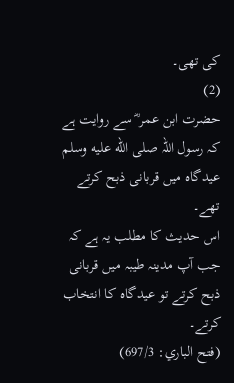کی تھی۔
(2)
حضرت ابن عمر ؓ سے روایت ہے کہ رسول اللہ صلى الله عليه وسلم عیدگاہ میں قربانی ذبح کرتے تھے۔
اس حدیث کا مطلب یہ ہے کہ جب آپ مدینہ طیبہ میں قربانی ذبح کرتے تو عیدگاہ کا انتخاب کرتے۔
(فتح الباري: 697/3)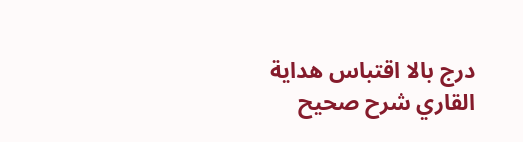درج بالا اقتباس هداية القاري شرح صحيح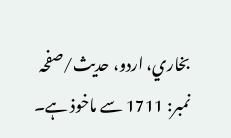بخاري، اردو، حدیث/صفحہ نمبر: 1711 سے ماخوذ ہے۔